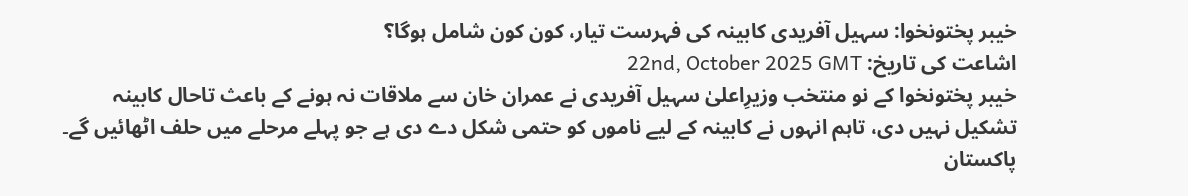خیبر پختونخوا: سہیل آفریدی کابینہ کی فہرست تیار، کون کون شامل ہوگا؟
اشاعت کی تاریخ: 22nd, October 2025 GMT
خیبر پختونخوا کے نو منتخب وزیرِاعلیٰ سہیل آفریدی نے عمران خان سے ملاقات نہ ہونے کے باعث تاحال کابینہ تشکیل نہیں دی، تاہم انہوں نے کابینہ کے لیے ناموں کو حتمی شکل دے دی ہے جو پہلے مرحلے میں حلف اٹھائیں گے۔
پاکستان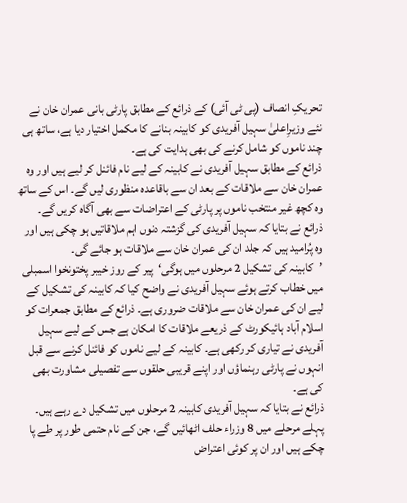تحریکِ انصاف (پی ٹی آئی) کے ذرائع کے مطابق پارٹی بانی عمران خان نے نئے وزیرِاعلیٰ سہیل آفریدی کو کابینہ بنانے کا مکمل اختیار دیا ہے، ساتھ ہی چند ناموں کو شامل کرنے کی بھی ہدایت کی ہے۔
ذرائع کے مطابق سہیل آفریدی نے کابینہ کے لیے نام فائنل کر لیے ہیں اور وہ عمران خان سے ملاقات کے بعد ان سے باقاعدہ منظوری لیں گے۔ اس کے ساتھ وہ کچھ غیر منتخب ناموں پر پارٹی کے اعتراضات سے بھی آگاہ کریں گے۔
ذرائع نے بتایا کہ سہیل آفریدی کی گزشتہ دنوں اہم ملاقاتیں ہو چکی ہیں اور وہ پُرامید ہیں کہ جلد ان کی عمران خان سے ملاقات ہو جائے گی۔
’کابینہ کی تشکیل 2 مرحلوں میں ہوگی‘پیر کے روز خیبر پختونخوا اسمبلی میں خطاب کرتے ہوئے سہیل آفریدی نے واضح کیا کہ کابینہ کی تشکیل کے لیے ان کی عمران خان سے ملاقات ضروری ہے۔ ذرائع کے مطابق جمعرات کو اسلام آباد ہائیکورٹ کے ذریعے ملاقات کا امکان ہے جس کے لیے سہیل آفریدی نے تیاری کر رکھی ہے۔ کابینہ کے لیے ناموں کو فائنل کرنے سے قبل انہوں نے پارٹی رہنماؤں اور اپنے قریبی حلقوں سے تفصیلی مشاورت بھی کی ہے۔
ذرائع نے بتایا کہ سہیل آفریدی کابینہ 2 مرحلوں میں تشکیل دے رہے ہیں۔ پہلے مرحلے میں 8 وزراء حلف اٹھائیں گے، جن کے نام حتمی طور پر طے پا چکے ہیں اور ان پر کوئی اعتراض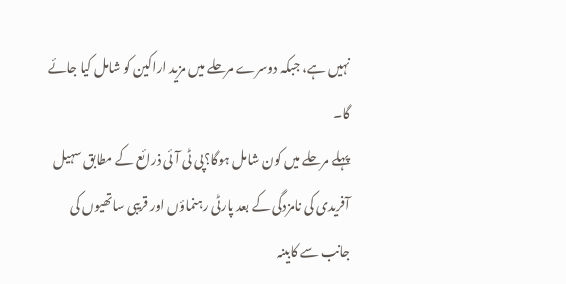نہیں ہے، جبکہ دوسرے مرحلے میں مزید اراکین کو شامل کیا جائے گا۔
پہلے مرحلے میں کون شامل ہوگا؟پی ٹی آئی ذرائع کے مطابق سہیل آفریدی کی نامزدگی کے بعد پارٹی رہنماؤں اور قریبی ساتھیوں کی جانب سے کابینہ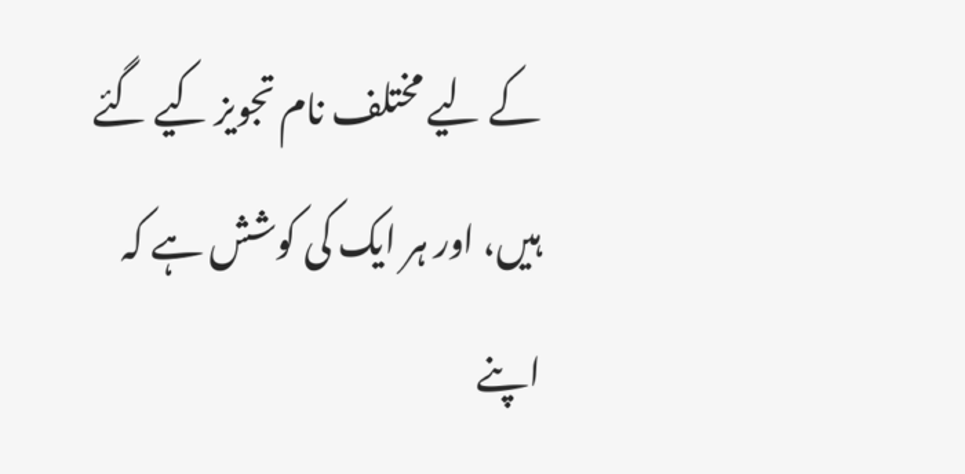کے لیے مختلف نام تجویز کیے گئے ہیں، اور ہر ایک کی کوشش ہے کہ اپنے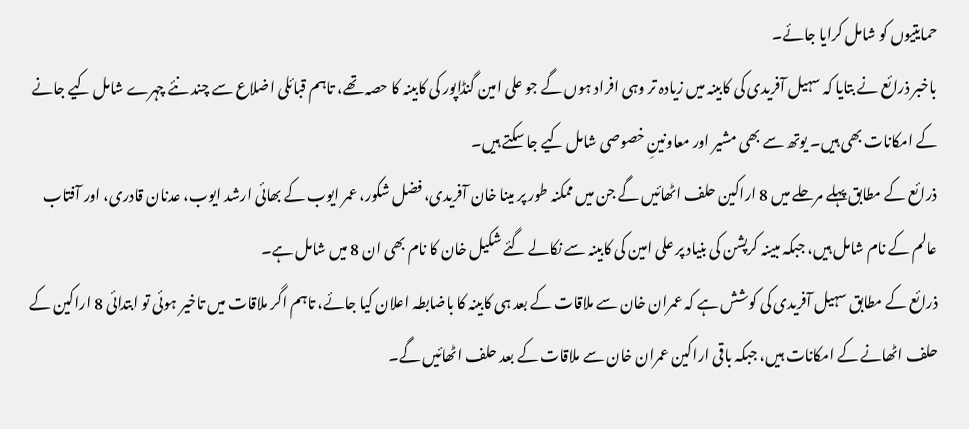حمایتیوں کو شامل کرایا جائے۔
باخبر ذرائع نے بتایا کہ سہیل آفریدی کی کابینہ میں زیادہ تر وہی افراد ہوں گے جو علی امین گنڈاپور کی کابینہ کا حصہ تھے، تاہم قبائلی اضلاع سے چند نئے چہرے شامل کیے جانے کے امکانات بھی ہیں۔ یوتھ سے بھی مشیر اور معاونینِ خصوصی شامل کیے جا سکتے ہیں۔
ذرائع کے مطابق پہلے مرحلے میں 8 اراکین حلف اٹھائیں گے جن میں ممکنہ طور پر مینا خان آفریدی، فضل شکور، عمر ایوب کے بھائی ارشد ایوب، عدنان قادری، اور آفتاب عالم کے نام شامل ہیں، جبکہ مبینہ کرپشن کی بنیاد پر علی امین کی کابینہ سے نکالے گئے شکیل خان کا نام بھی ان 8 میں شامل ہے۔
ذرائع کے مطابق سہیل آفریدی کی کوشش ہے کہ عمران خان سے ملاقات کے بعد ہی کابینہ کا باضابطہ اعلان کیا جائے، تاہم اگر ملاقات میں تاخیر ہوئی تو ابتدائی 8 اراکین کے حلف اٹھانے کے امکانات ہیں، جبکہ باقی اراکین عمران خان سے ملاقات کے بعد حلف اٹھائیں گے۔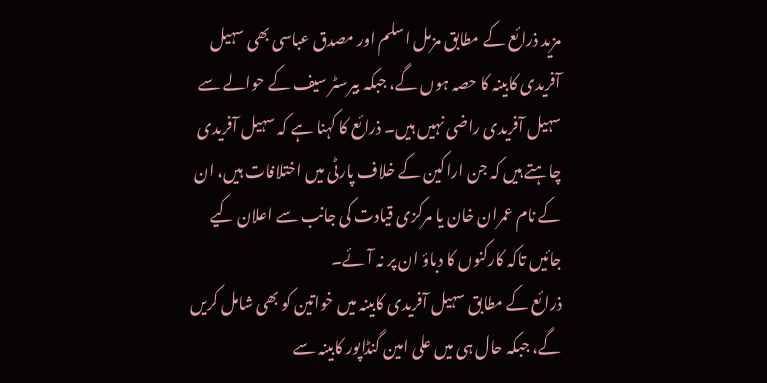مزید ذرائع کے مطابق مزمل اسلم اور مصدق عباسی بھی سہیل آفریدی کابینہ کا حصہ ہوں گے، جبکہ بیرسٹر سیف کے حوالے سے سہیل آفریدی راضی نہیں ہیں۔ ذرائع کا کہنا ہے کہ سہیل آفریدی چاہتے ہیں کہ جن اراکین کے خلاف پارٹی میں اختلافات ہیں، ان کے نام عمران خان یا مرکزی قیادت کی جانب سے اعلان کیے جائیں تاکہ کارکنوں کا دباؤ ان پر نہ آئے۔
ذرائع کے مطابق سہیل آفریدی کابینہ میں خواتین کو بھی شامل کریں گے، جبکہ حال ہی میں علی امین گنڈاپور کابینہ سے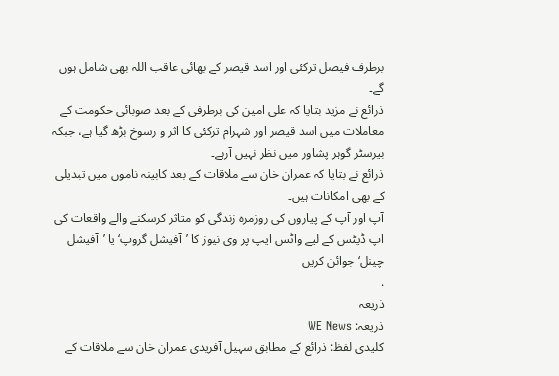برطرف فیصل ترکئی اور اسد قیصر کے بھائی عاقب اللہ بھی شامل ہوں گے۔
ذرائع نے مزید بتایا کہ علی امین کی برطرفی کے بعد صوبائی حکومت کے معاملات میں اسد قیصر اور شہرام ترکئی کا اثر و رسوخ بڑھ گیا ہے، جبکہ بیرسٹر گوہر پشاور میں نظر نہیں آرہے۔
ذرائع نے بتایا کہ عمران خان سے ملاقات کے بعد کابینہ ناموں میں تبدیلی کے بھی امکانات ہیں۔
آپ اور آپ کے پیاروں کی روزمرہ زندگی کو متاثر کرسکنے والے واقعات کی اپ ڈیٹس کے لیے واٹس ایپ پر وی نیوز کا ’آفیشل گروپ‘ یا ’آفیشل چینل‘ جوائن کریں
.
ذریعہ
ذریعہ: WE News
کلیدی لفظ: ذرائع کے مطابق سہیل آفریدی عمران خان سے ملاقات کے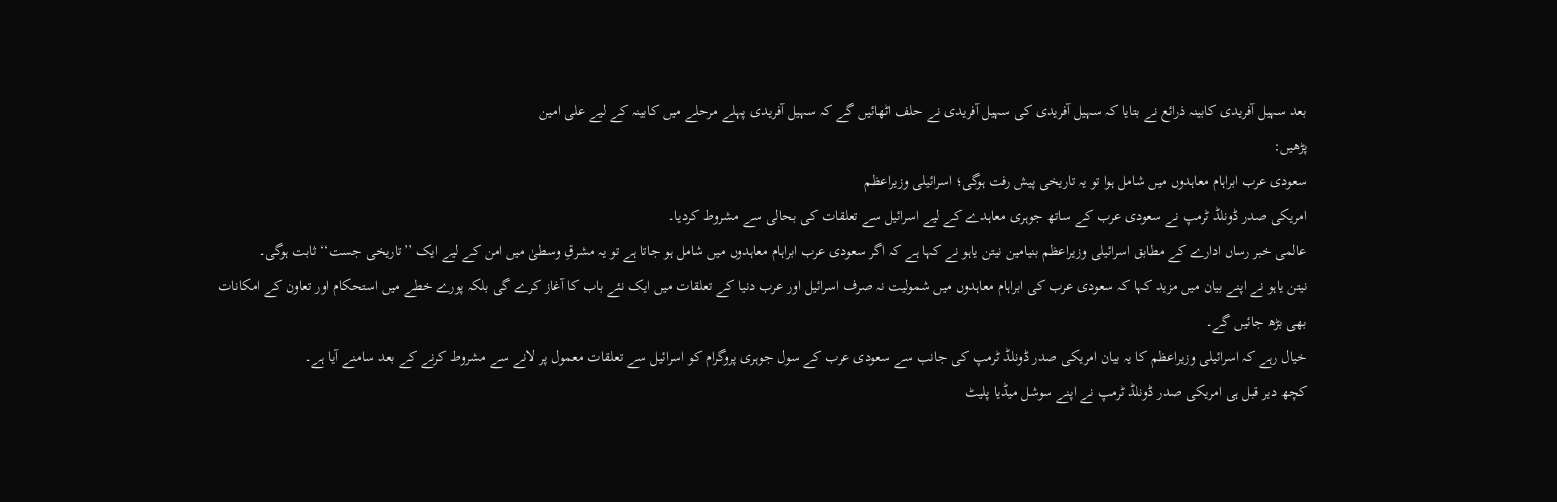بعد سہیل آفریدی کابینہ ذرائع نے بتایا کہ سہیل آفریدی کی سہیل آفریدی نے حلف اٹھائیں گے کہ سہیل آفریدی پہلے مرحلے میں کابینہ کے لیے علی امین
پڑھیں:
سعودی عرب ابراہام معاہدوں میں شامل ہوا تو یہ تاریخی پیش رفت ہوگی؛ اسرائیلی وزیراعظم
امریکی صدر ڈونلڈ ٹرمپ نے سعودی عرب کے ساتھ جوہری معاہدے کے لیے اسرائیل سے تعلقات کی بحالی سے مشروط کردیا۔
عالمی خبر رساں ادارے کے مطابق اسرائیلی وزیراعظم بنیامین نیتن یاہو نے کہا ہے کہ اگر سعودی عرب ابراہام معاہدوں میں شامل ہو جاتا ہے تو یہ مشرقِ وسطیٰ میں امن کے لیے ایک ’’تاریخی جست‘‘ ثابت ہوگی۔
نیتن یاہو نے اپنے بیان میں مزید کہا کہ سعودی عرب کی ابراہام معاہدوں میں شمولیت نہ صرف اسرائیل اور عرب دنیا کے تعلقات میں ایک نئے باب کا آغاز کرے گی بلکہ پورے خطے میں استحکام اور تعاون کے امکانات بھی بڑھ جائیں گے۔
خیال رہے کہ اسرائیلی وزیراعظم کا یہ بیان امریکی صدر ڈونلڈ ٹرمپ کی جانب سے سعودی عرب کے سول جوہری پروگرام کو اسرائیل سے تعلقات معمول پر لانے سے مشروط کرنے کے بعد سامنے آیا ہے۔
کچھ دیر قبل ہی امریکی صدر ڈونلڈ ٹرمپ نے اپنے سوشل میڈیا پلیٹ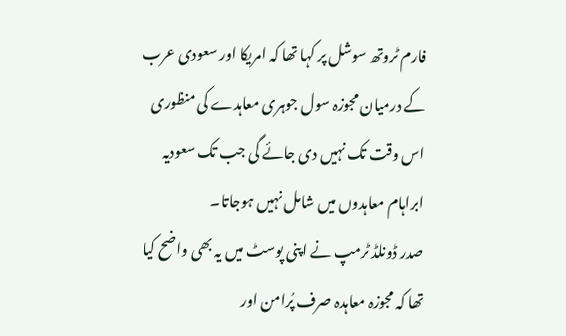فارم ٹروتھ سوشل پر کہا تھا کہ امریکا اور سعودی عرب کے درمیان مجوزہ سول جوہری معاہدے کی منظوری اس وقت تک نہیں دی جائے گی جب تک سعودیہ ابراہام معاہدوں میں شامل نہیں ہوجاتا۔
صدر ڈونلڈ ٹرمپ نے اپنی پوسٹ میں یہ بھی واضح کیا تھا کہ مجوزہ معاہدہ صرف پُرامن اور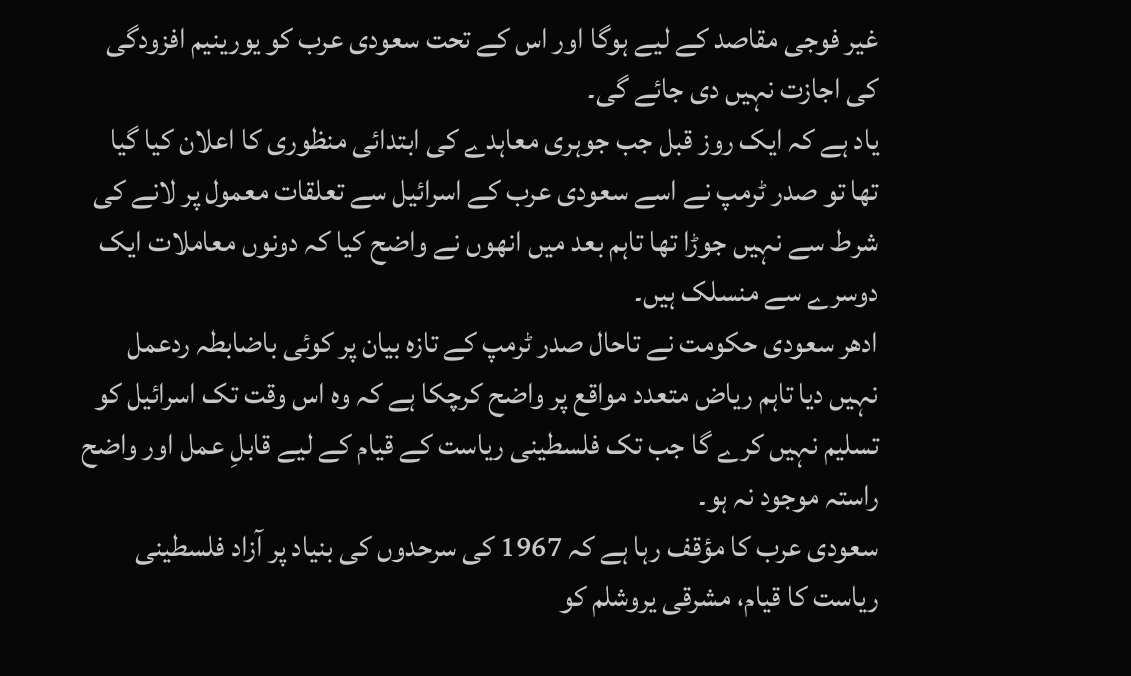غیر فوجی مقاصد کے لیے ہوگا اور اس کے تحت سعودی عرب کو یورینیم افزودگی کی اجازت نہیں دی جائے گی۔
یاد ہے کہ ایک روز قبل جب جوہری معاہدے کی ابتدائی منظوری کا اعلان کیا گیا تھا تو صدر ٹرمپ نے اسے سعودی عرب کے اسرائیل سے تعلقات معمول پر لانے کی شرط سے نہیں جوڑا تھا تاہم بعد میں انھوں نے واضح کیا کہ دونوں معاملات ایک دوسرے سے منسلک ہیں۔
ادھر سعودی حکومت نے تاحال صدر ٹرمپ کے تازہ بیان پر کوئی باضابطہ ردعمل نہیں دیا تاہم ریاض متعدد مواقع پر واضح کرچکا ہے کہ وہ اس وقت تک اسرائیل کو تسلیم نہیں کرے گا جب تک فلسطینی ریاست کے قیام کے لیے قابلِ عمل اور واضح راستہ موجود نہ ہو۔
سعودی عرب کا مؤقف رہا ہے کہ 1967 کی سرحدوں کی بنیاد پر آزاد فلسطینی ریاست کا قیام، مشرقی یروشلم کو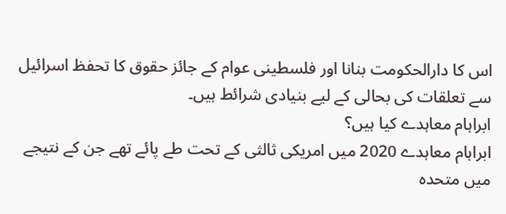اس کا دارالحکومت بنانا اور فلسطینی عوام کے جائز حقوق کا تحفظ اسرائیل سے تعلقات کی بحالی کے لیے بنیادی شرائط ہیں۔
ابراہام معاہدے کیا ہیں؟
ابراہام معاہدے 2020 میں امریکی ثالثی کے تحت طے پائے تھے جن کے نتیجے میں متحدہ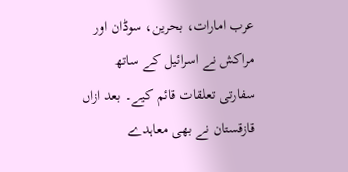عرب امارات، بحرین، سوڈان اور مراکش نے اسرائیل کے ساتھ سفارتی تعلقات قائم کیے۔ بعد ازاں قازقستان نے بھی معاہدے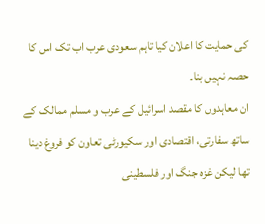کی حمایت کا اعلان کیا تاہم سعودی عرب اب تک اس کا حصہ نہیں بنا۔
ان معاہدوں کا مقصد اسرائیل کے عرب و مسلم ممالک کے ساتھ سفارتی، اقتصادی اور سکیورٹی تعاون کو فروغ دینا تھا لیکن غزہ جنگ اور فلسطینی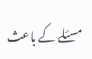مسئلے کے باعث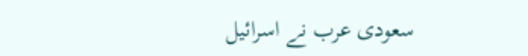سعودی عرب نے اسرائیل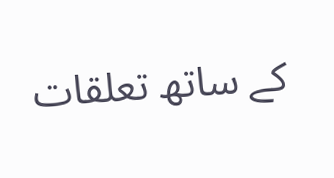کے ساتھ تعلقات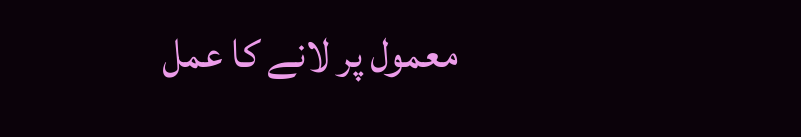معمول پر لانے کا عمل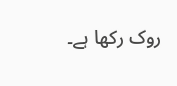روک رکھا ہے۔